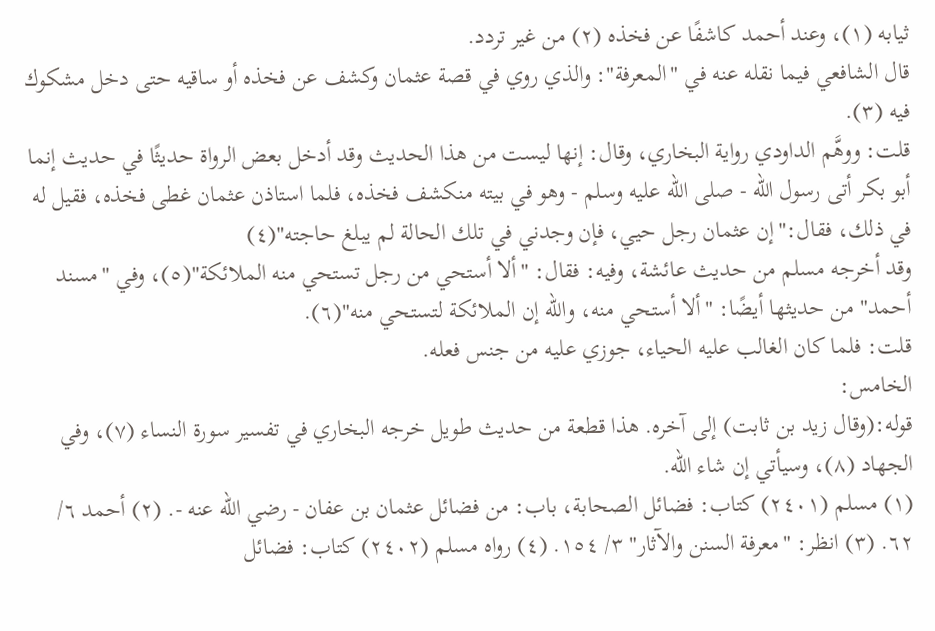ثيابه (١)، وعند أحمد كاشفًا عن فخذه (٢) من غير تردد.
قال الشافعي فيما نقله عنه في "المعرفة": والذي روي في قصة عثمان وكشف عن فخذه أو ساقيه حتى دخل مشكوك فيه (٣).
قلت: ووهَّم الداودي رواية البخاري، وقال: إنها ليست من هذا الحديث وقد أدخل بعض الرواة حديثًا في حديث إنما أبو بكر أتى رسول الله - صلى الله عليه وسلم - وهو في بيته منكشف فخذه، فلما استاذن عثمان غطى فخذه، فقيل له في ذلك، فقال:"إن عثمان رجل حيي، فإن وجدني في تلك الحالة لم يبلغ حاجته"(٤)
وقد أخرجه مسلم من حديث عائشة، وفيه: فقال: "ألا أستحي من رجل تستحي منه الملائكة"(٥)، وفي "مسند أحمد" من حديثها أيضًا: "ألا أستحي منه، والله إن الملائكة لتستحي منه"(٦).
قلت: فلما كان الغالب عليه الحياء، جوزي عليه من جنس فعله.
الخامس:
قوله:(وقال زيد بن ثابت) إلى آخره. هذا قطعة من حديث طويل خرجه البخاري في تفسير سورة النساء (٧)، وفي الجهاد (٨)، وسيأتي إن شاء الله.
(١) مسلم (٢٤٠١) كتاب: فضائل الصحابة، باب: من فضائل عثمان بن عفان - رضي الله عنه -. (٢) أحمد ٦/ ٦٢. (٣) انظر: "معرفة السنن والآثار" ٣/ ١٥٤. (٤) رواه مسلم (٢٤٠٢) كتاب: فضائل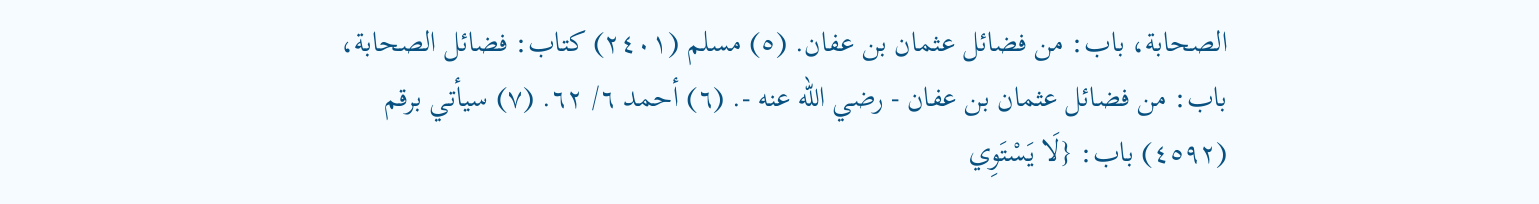الصحابة، باب: من فضائل عثمان بن عفان. (٥) مسلم (٢٤٠١) كتاب: فضائل الصحابة، باب: من فضائل عثمان بن عفان - رضي الله عنه -. (٦) أحمد ٦/ ٦٢. (٧) سيأتي برقم (٤٥٩٢) باب: {لَا يَسْتَوِي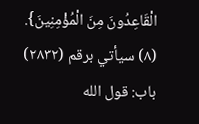الْقَاعِدُونَ مِنَ الْمُؤْمِنِينَ}. (٨) سيأتي برقم (٢٨٣٢) باب: قول الله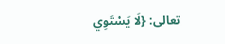تعالى: {لَا يَسْتَوِي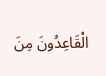الْقَاعِدُونَ مِنَ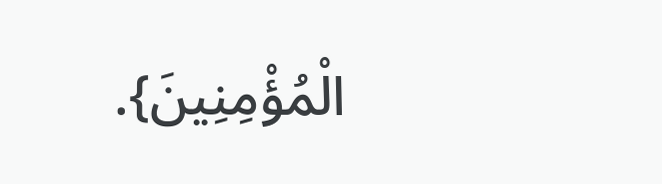الْمُؤْمِنِينَ}.